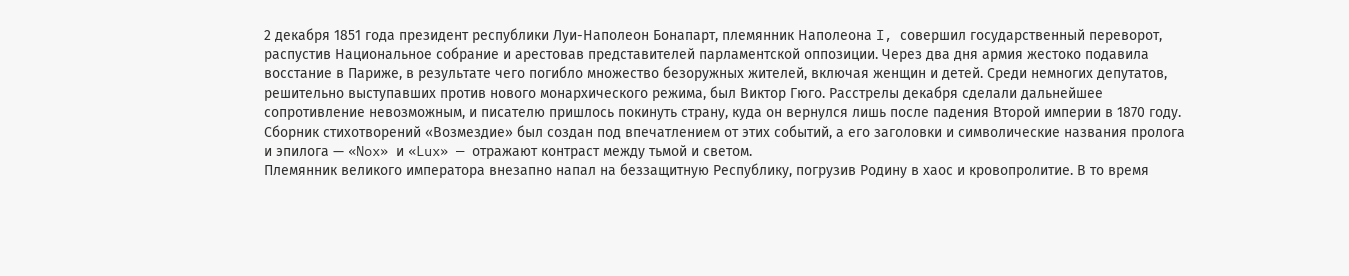2 декабря 1851 года президент республики Луи-Наполеон Бонапарт, племянник Наполеона I, совершил государственный переворот, распустив Национальное собрание и арестовав представителей парламентской оппозиции. Через два дня армия жестоко подавила восстание в Париже, в результате чего погибло множество безоружных жителей, включая женщин и детей. Среди немногих депутатов, решительно выступавших против нового монархического режима, был Виктор Гюго. Расстрелы декабря сделали дальнейшее сопротивление невозможным, и писателю пришлось покинуть страну, куда он вернулся лишь после падения Второй империи в 1870 году. Сборник стихотворений «Возмездие» был создан под впечатлением от этих событий, а его заголовки и символические названия пролога и эпилога — «Nox» и «Lux» — отражают контраст между тьмой и светом.
Племянник великого императора внезапно напал на беззащитную Республику, погрузив Родину в хаос и кровопролитие. В то время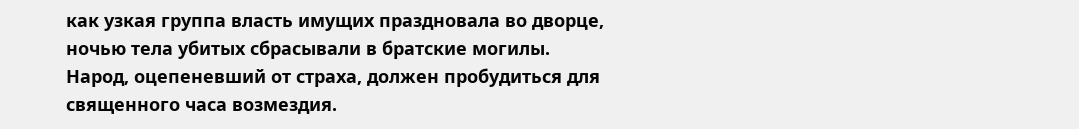как узкая группа власть имущих праздновала во дворце, ночью тела убитых сбрасывали в братские могилы. Народ, оцепеневший от страха, должен пробудиться для священного часа возмездия.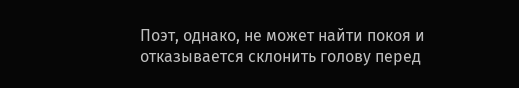Поэт, однако, не может найти покоя и отказывается склонить голову перед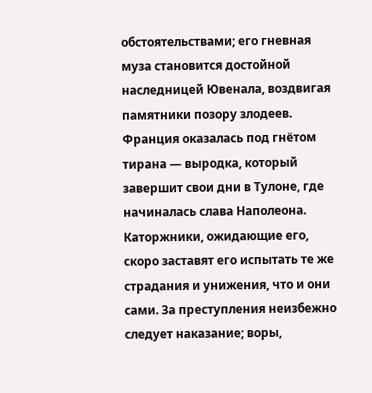обстоятельствами; его гневная муза становится достойной наследницей Ювенала, воздвигая памятники позору злодеев.
Франция оказалась под гнётом тирана — выродка, который завершит свои дни в Тулоне, где начиналась слава Наполеона. Каторжники, ожидающие его, скоро заставят его испытать те же страдания и унижения, что и они сами. За преступления неизбежно следует наказание; воры,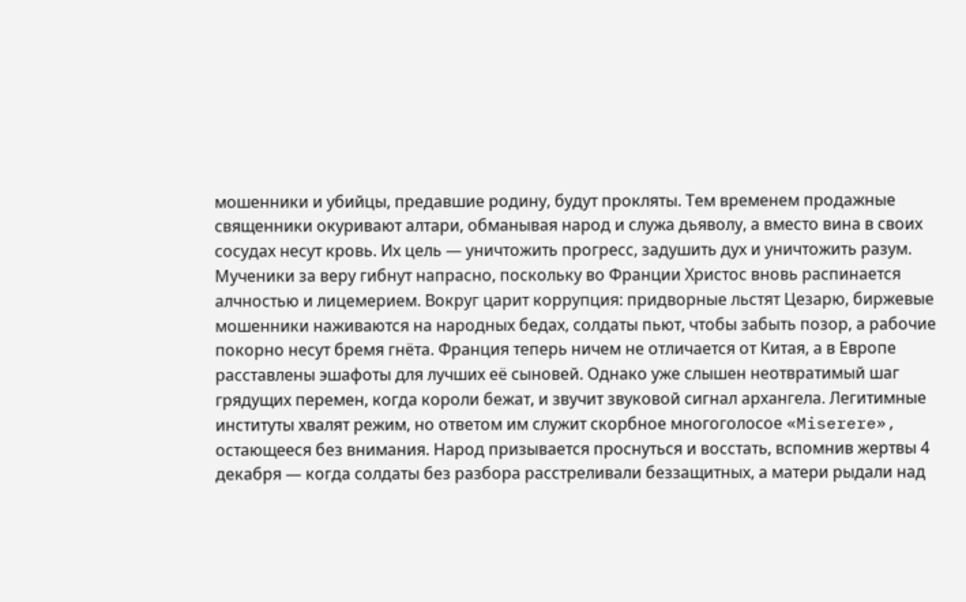мошенники и убийцы, предавшие родину, будут прокляты. Тем временем продажные священники окуривают алтари, обманывая народ и служа дьяволу, а вместо вина в своих сосудах несут кровь. Их цель — уничтожить прогресс, задушить дух и уничтожить разум. Мученики за веру гибнут напрасно, поскольку во Франции Христос вновь распинается алчностью и лицемерием. Вокруг царит коррупция: придворные льстят Цезарю, биржевые мошенники наживаются на народных бедах, солдаты пьют, чтобы забыть позор, а рабочие покорно несут бремя гнёта. Франция теперь ничем не отличается от Китая, а в Европе расставлены эшафоты для лучших её сыновей. Однако уже слышен неотвратимый шаг грядущих перемен, когда короли бежат, и звучит звуковой сигнал архангела. Легитимные институты хвалят режим, но ответом им служит скорбное многоголосое «Miserere», остающееся без внимания. Народ призывается проснуться и восстать, вспомнив жертвы 4 декабря — когда солдаты без разбора расстреливали беззащитных, а матери рыдали над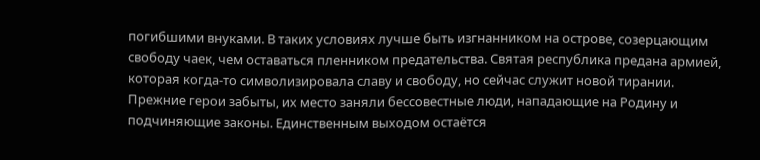погибшими внуками. В таких условиях лучше быть изгнанником на острове, созерцающим свободу чаек, чем оставаться пленником предательства. Святая республика предана армией, которая когда-то символизировала славу и свободу, но сейчас служит новой тирании. Прежние герои забыты, их место заняли бессовестные люди, нападающие на Родину и подчиняющие законы. Единственным выходом остаётся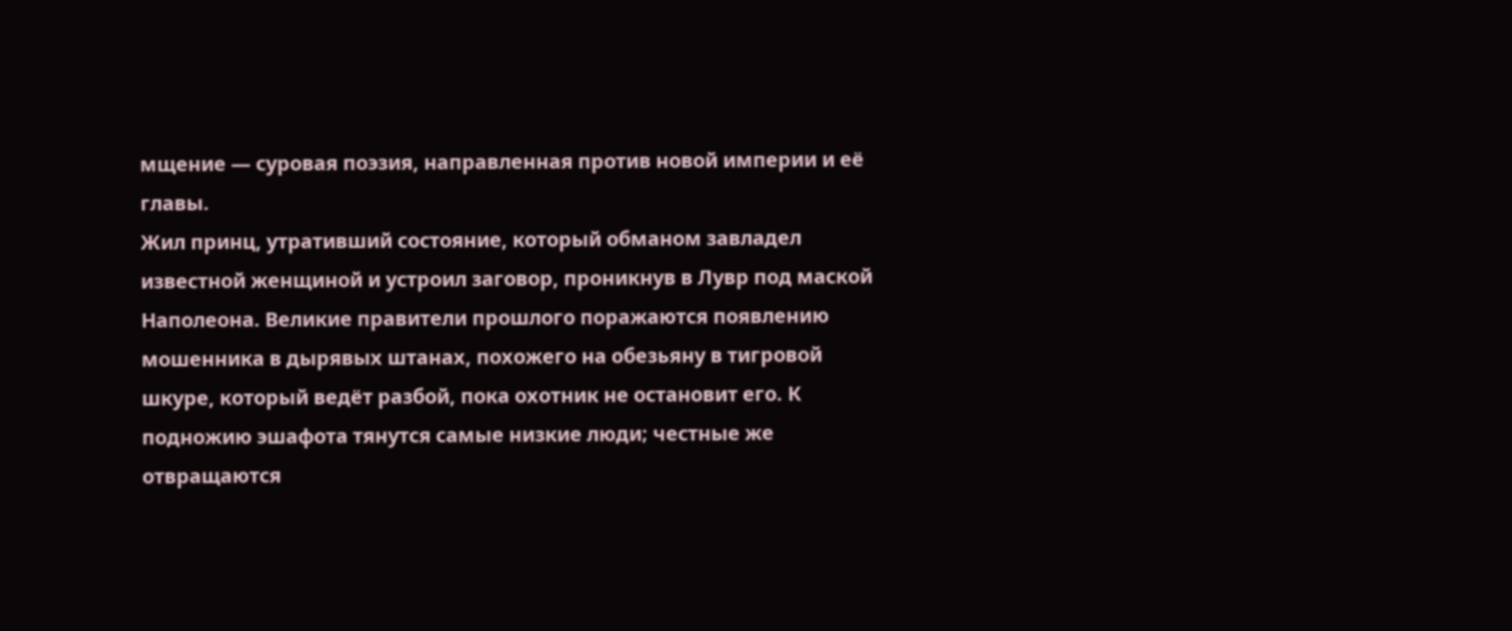мщение — суровая поэзия, направленная против новой империи и её главы.
Жил принц, утративший состояние, который обманом завладел известной женщиной и устроил заговор, проникнув в Лувр под маской Наполеона. Великие правители прошлого поражаются появлению мошенника в дырявых штанах, похожего на обезьяну в тигровой шкуре, который ведёт разбой, пока охотник не остановит его. К подножию эшафота тянутся самые низкие люди; честные же отвращаются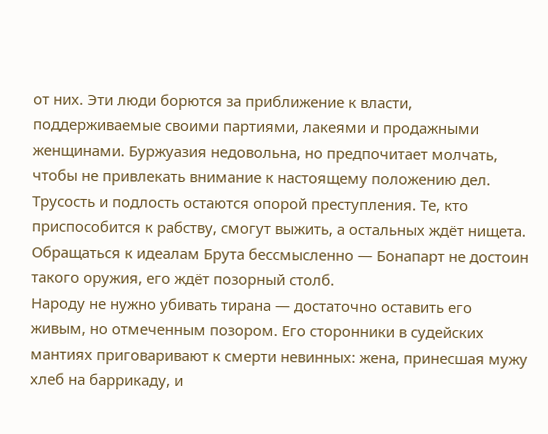от них. Эти люди борются за приближение к власти, поддерживаемые своими партиями, лакеями и продажными женщинами. Буржуазия недовольна, но предпочитает молчать, чтобы не привлекать внимание к настоящему положению дел. Трусость и подлость остаются опорой преступления. Те, кто приспособится к рабству, смогут выжить, а остальных ждёт нищета. Обращаться к идеалам Брута бессмысленно — Бонапарт не достоин такого оружия, его ждёт позорный столб.
Народу не нужно убивать тирана — достаточно оставить его живым, но отмеченным позором. Его сторонники в судейских мантиях приговаривают к смерти невинных: жена, принесшая мужу хлеб на баррикаду, и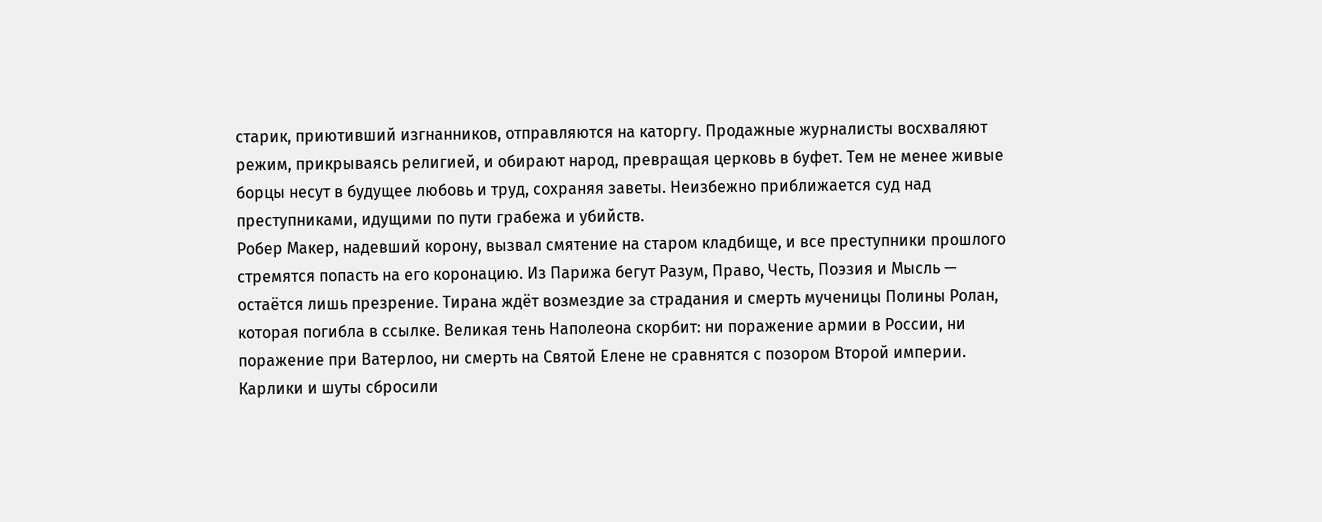старик, приютивший изгнанников, отправляются на каторгу. Продажные журналисты восхваляют режим, прикрываясь религией, и обирают народ, превращая церковь в буфет. Тем не менее живые борцы несут в будущее любовь и труд, сохраняя заветы. Неизбежно приближается суд над преступниками, идущими по пути грабежа и убийств.
Робер Макер, надевший корону, вызвал смятение на старом кладбище, и все преступники прошлого стремятся попасть на его коронацию. Из Парижа бегут Разум, Право, Честь, Поэзия и Мысль — остаётся лишь презрение. Тирана ждёт возмездие за страдания и смерть мученицы Полины Ролан, которая погибла в ссылке. Великая тень Наполеона скорбит: ни поражение армии в России, ни поражение при Ватерлоо, ни смерть на Святой Елене не сравнятся с позором Второй империи. Карлики и шуты сбросили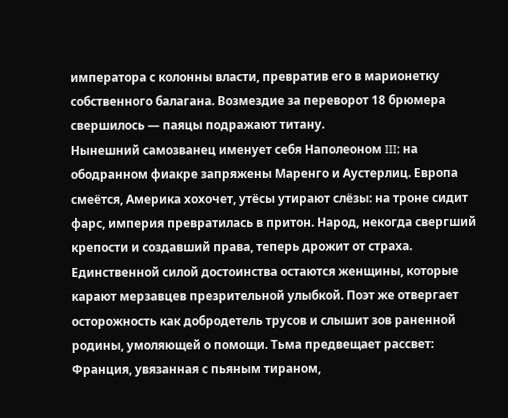императора с колонны власти, превратив его в марионетку собственного балагана. Возмездие за переворот 18 брюмера свершилось — паяцы подражают титану.
Нынешний самозванец именует себя Наполеоном III; на ободранном фиакре запряжены Маренго и Аустерлиц. Европа смеётся, Америка хохочет, утёсы утирают слёзы: на троне сидит фарс, империя превратилась в притон. Народ, некогда свергший крепости и создавший права, теперь дрожит от страха. Единственной силой достоинства остаются женщины, которые карают мерзавцев презрительной улыбкой. Поэт же отвергает осторожность как добродетель трусов и слышит зов раненной родины, умоляющей о помощи. Тьма предвещает рассвет: Франция, увязанная с пьяным тираном,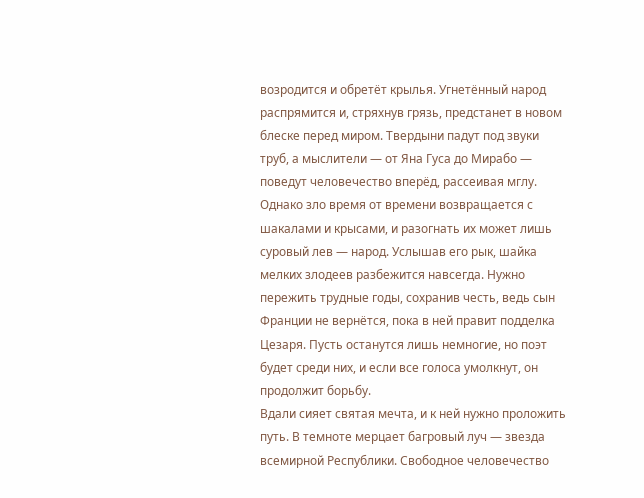возродится и обретёт крылья. Угнетённый народ распрямится и, стряхнув грязь, предстанет в новом блеске перед миром. Твердыни падут под звуки труб, а мыслители — от Яна Гуса до Мирабо — поведут человечество вперёд, рассеивая мглу. Однако зло время от времени возвращается с шакалами и крысами, и разогнать их может лишь суровый лев — народ. Услышав его рык, шайка мелких злодеев разбежится навсегда. Нужно пережить трудные годы, сохранив честь, ведь сын Франции не вернётся, пока в ней правит подделка Цезаря. Пусть останутся лишь немногие, но поэт будет среди них, и если все голоса умолкнут, он продолжит борьбу.
Вдали сияет святая мечта, и к ней нужно проложить путь. В темноте мерцает багровый луч — звезда всемирной Республики. Свободное человечество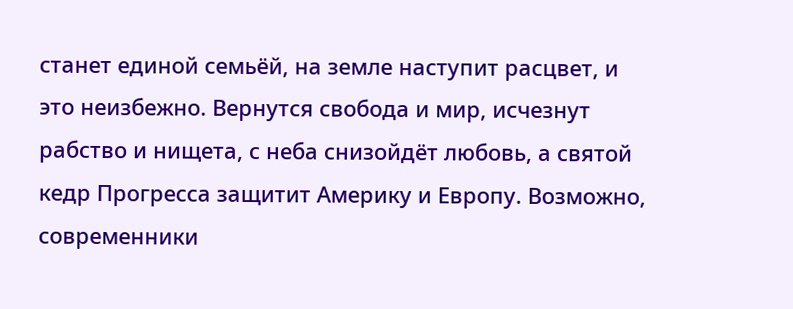станет единой семьёй, на земле наступит расцвет, и это неизбежно. Вернутся свобода и мир, исчезнут рабство и нищета, с неба снизойдёт любовь, а святой кедр Прогресса защитит Америку и Европу. Возможно, современники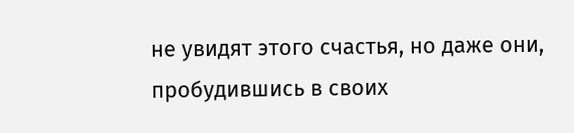не увидят этого счастья, но даже они, пробудившись в своих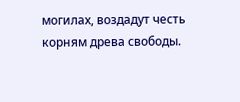могилах, воздадут честь корням древа свободы.